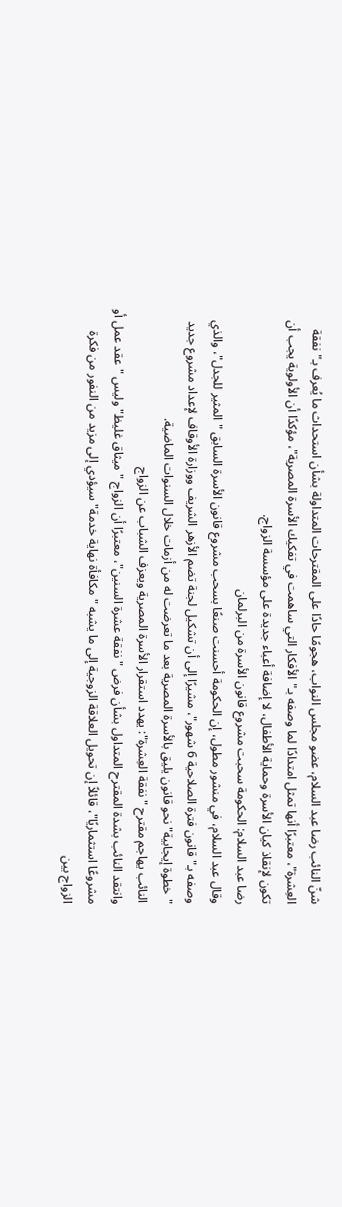شنّ النائب رضا عبد السلام، عضو مجلس النواب، هجومًا حادًا على المقترحات المتداولة بشأن استحداث ما يُعرف بـ"نفقة العِشرة"، معتبرًا أنها تمثل امتدادًا لما وصفه بـ"الأفكار التي ساهمت في تفكيك الأسرة المصرية"، مؤكدًا أن الأولوية يجب أن تكون لإنقاذ كيان الأسرة وحماية الأطفال، لا إضافة أعباء جديدة على مؤسسة الزواج.
رضا عبد السلام: الحكومة سحبت مشروع قانون الأسرة من البرلمان
وقال عبد السلام، في منشور مطول، إن الحكومة أحسنت صنعًا بسحب مشروع قانون الأسرة السابق "المثير للجدل"، والذي وصفه بـ"قانون فترة الصلاحية 6 شهور"، مشيرًا إلى أن تشكيل لجنة تضم الأزهر الشريف ووزارة الأوقاف لإعداد مشروع جديد "خطوة إيجابية" نحو قانون يليق بالأسرة المصرية بعد ما تعرضت له من أزمات خلال السنوات الماضية.
النائب يهاجم مقترح "نفقة العِشرة": يهدد استقرار الأسرة المصرية ويعزف الشباب عن الزواج
وانتقد النائب بشدة المقترح المتداول بشأن فرض "نفقة عشرة السنين"، معتبرًا أن الزواج "ميثاق غليظ" وليس "عقد عمل أو مشروعًا استثماريًا"، قائلاً إن تحويل العلاقة الزوجية إلى ما يشبه "مكافأة نهاية خدمة" سيؤدي إلى مزيد من النفور من فكرة الزواج بين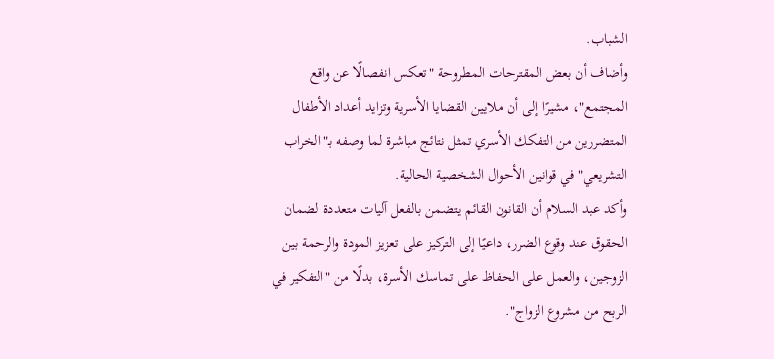الشباب.
وأضاف أن بعض المقترحات المطروحة "تعكس انفصالًا عن واقع المجتمع"، مشيرًا إلى أن ملايين القضايا الأسرية وتزايد أعداد الأطفال المتضررين من التفكك الأسري تمثل نتائج مباشرة لما وصفه بـ"الخراب التشريعي" في قوانين الأحوال الشخصية الحالية.
وأكد عبد السلام أن القانون القائم يتضمن بالفعل آليات متعددة لضمان الحقوق عند وقوع الضرر، داعيًا إلى التركيز على تعزيز المودة والرحمة بين الزوجين، والعمل على الحفاظ على تماسك الأسرة، بدلًا من "التفكير في الربح من مشروع الزواج".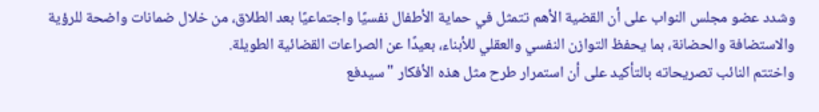وشدد عضو مجلس النواب على أن القضية الأهم تتمثل في حماية الأطفال نفسيًا واجتماعيًا بعد الطلاق، من خلال ضمانات واضحة للرؤية والاستضافة والحضانة، بما يحفظ التوازن النفسي والعقلي للأبناء، بعيدًا عن الصراعات القضائية الطويلة.
واختتم النائب تصريحاته بالتأكيد على أن استمرار طرح مثل هذه الأفكار "سيدفع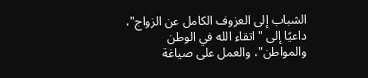الشباب إلى العزوف الكامل عن الزواج"، داعيًا إلى "اتقاء الله في الوطن والمواطن"، والعمل على صياغة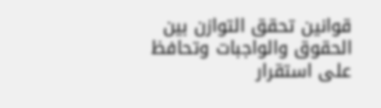قوانين تحقق التوازن بين الحقوق والواجبات وتحافظ على استقرار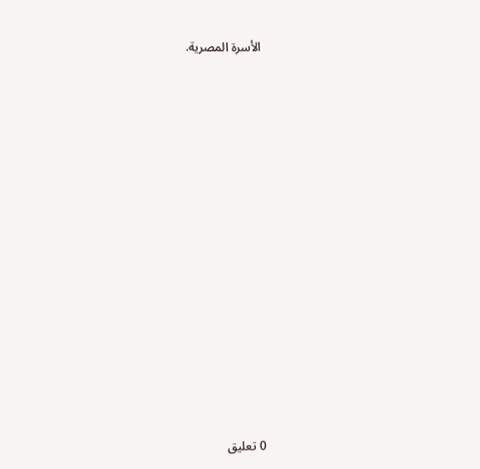الأسرة المصرية.














0 تعليق